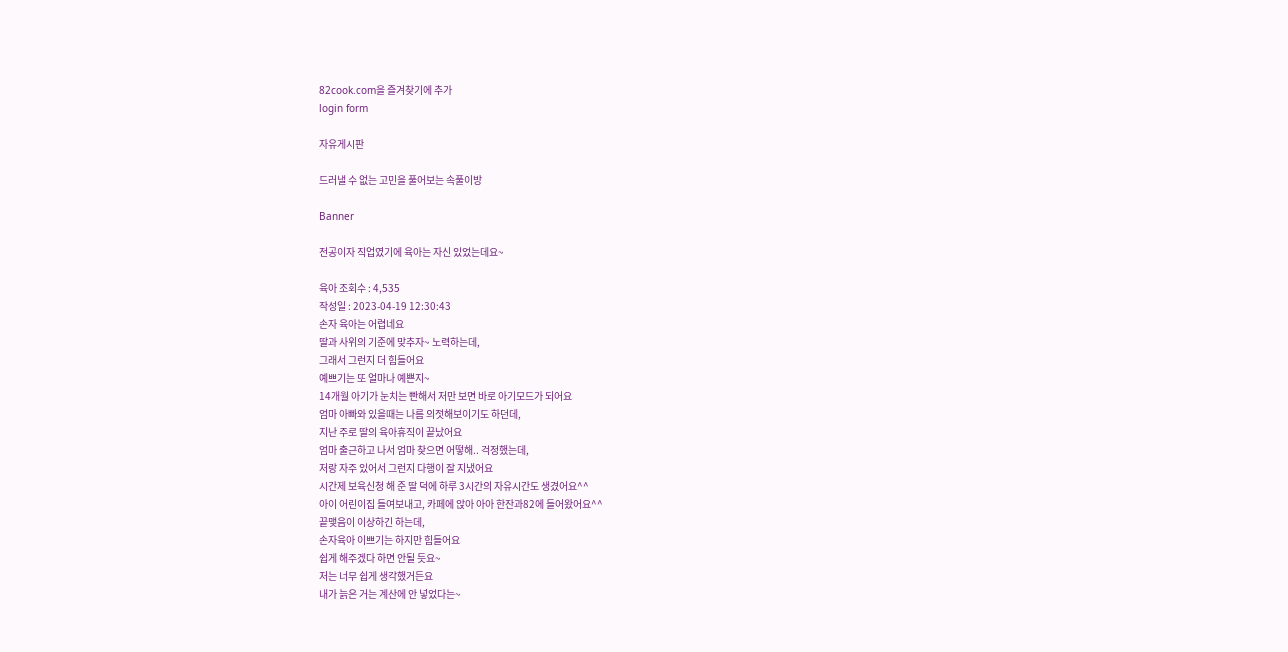82cook.com을 즐겨찾기에 추가
login form

자유게시판

드러낼 수 없는 고민을 풀어보는 속풀이방

Banner

전공이자 직업였기에 육아는 자신 있었는데요~

육아 조회수 : 4,535
작성일 : 2023-04-19 12:30:43
손자 육아는 어렵네요
딸과 사위의 기준에 맞추자~ 노력하는데,
그래서 그런지 더 힘들어요
예쁘기는 또 얼마나 예쁜지~
14개월 아기가 눈치는 빤해서 저만 보면 바로 아기모드가 되어요
엄마 아빠와 있을때는 나름 의젓해보이기도 하던데,
지난 주로 딸의 육아휴직이 끝났어요
엄마 출근하고 나서 엄마 찾으면 어떻해.. 걱정했는데,
저랑 자주 있어서 그런지 다행이 잘 지냈어요
시간제 보육신청 해 준 딸 덕에 하루 3시간의 자유시간도 생겼어요^^
아이 어린이집 들여보내고, 카페에 앉아 아아 한잔과82에 들어왔어요^^
끝맺음이 이상하긴 하는데,
손자육아 이쁘기는 하지만 힘들어요
쉽게 해주겠다 하면 안될 듯요~
저는 너무 쉽게 생각했거든요
내가 늙은 거는 계산에 안 넣었다는~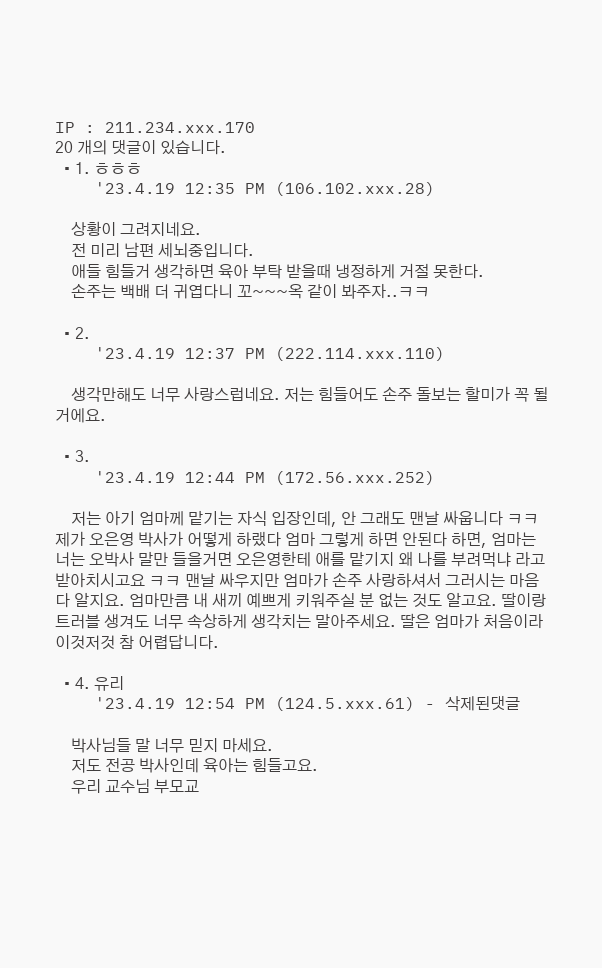IP : 211.234.xxx.170
20 개의 댓글이 있습니다.
  • 1. ㅎㅎㅎ
    '23.4.19 12:35 PM (106.102.xxx.28)

    상황이 그려지네요.
    전 미리 남편 세뇌중입니다.
    애들 힘들거 생각하면 육아 부탁 받을때 냉정하게 거절 못한다.
    손주는 백배 더 귀엽다니 꼬~~~옥 같이 봐주자..ㅋㅋ

  • 2.
    '23.4.19 12:37 PM (222.114.xxx.110)

    생각만해도 너무 사랑스럽네요. 저는 힘들어도 손주 돌보는 할미가 꼭 될거에요.

  • 3.
    '23.4.19 12:44 PM (172.56.xxx.252)

    저는 아기 엄마께 맡기는 자식 입장인데, 안 그래도 맨날 싸웁니다 ㅋㅋ 제가 오은영 박사가 어떻게 하랬다 엄마 그렇게 하면 안된다 하면, 엄마는 너는 오박사 말만 들을거면 오은영한테 애를 맡기지 왜 나를 부려먹냐 라고 받아치시고요 ㅋㅋ 맨날 싸우지만 엄마가 손주 사랑하셔서 그러시는 마음 다 알지요. 엄마만큼 내 새끼 예쁘게 키워주실 분 없는 것도 알고요. 딸이랑 트러블 생겨도 너무 속상하게 생각치는 말아주세요. 딸은 엄마가 처음이라 이것저것 참 어렵답니다.

  • 4. 유리
    '23.4.19 12:54 PM (124.5.xxx.61) - 삭제된댓글

    박사님들 말 너무 믿지 마세요.
    저도 전공 박사인데 육아는 힘들고요.
    우리 교수님 부모교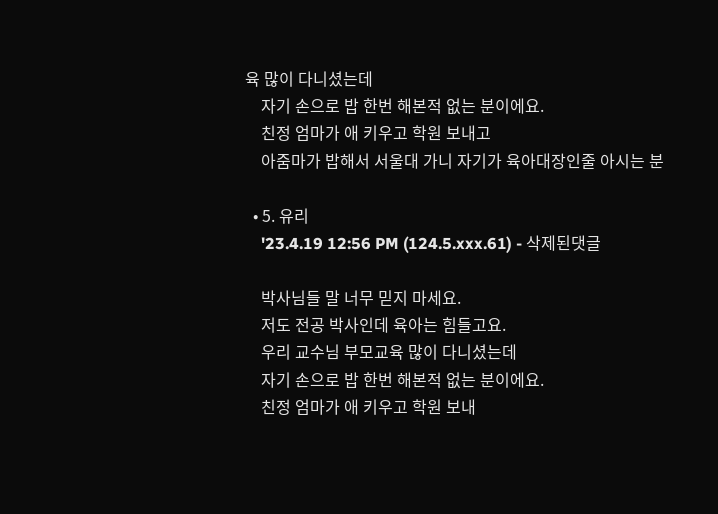육 많이 다니셨는데
    자기 손으로 밥 한번 해본적 없는 분이에요.
    친정 엄마가 애 키우고 학원 보내고
    아줌마가 밥해서 서울대 가니 자기가 육아대장인줄 아시는 분

  • 5. 유리
    '23.4.19 12:56 PM (124.5.xxx.61) - 삭제된댓글

    박사님들 말 너무 믿지 마세요.
    저도 전공 박사인데 육아는 힘들고요.
    우리 교수님 부모교육 많이 다니셨는데
    자기 손으로 밥 한번 해본적 없는 분이에요.
    친정 엄마가 애 키우고 학원 보내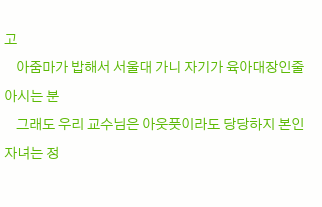고
    아줌마가 밥해서 서울대 가니 자기가 육아대장인줄 아시는 분
    그래도 우리 교수님은 아웃풋이라도 당당하지 본인 자녀는 정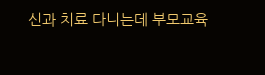신과 치료 다니는데 부모교육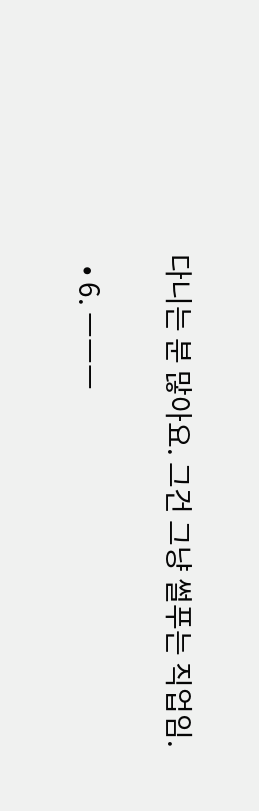다니는 분 많아요. 그건 그냥 썰푸는 직업임.

  • 6. ㅡㅡㅡ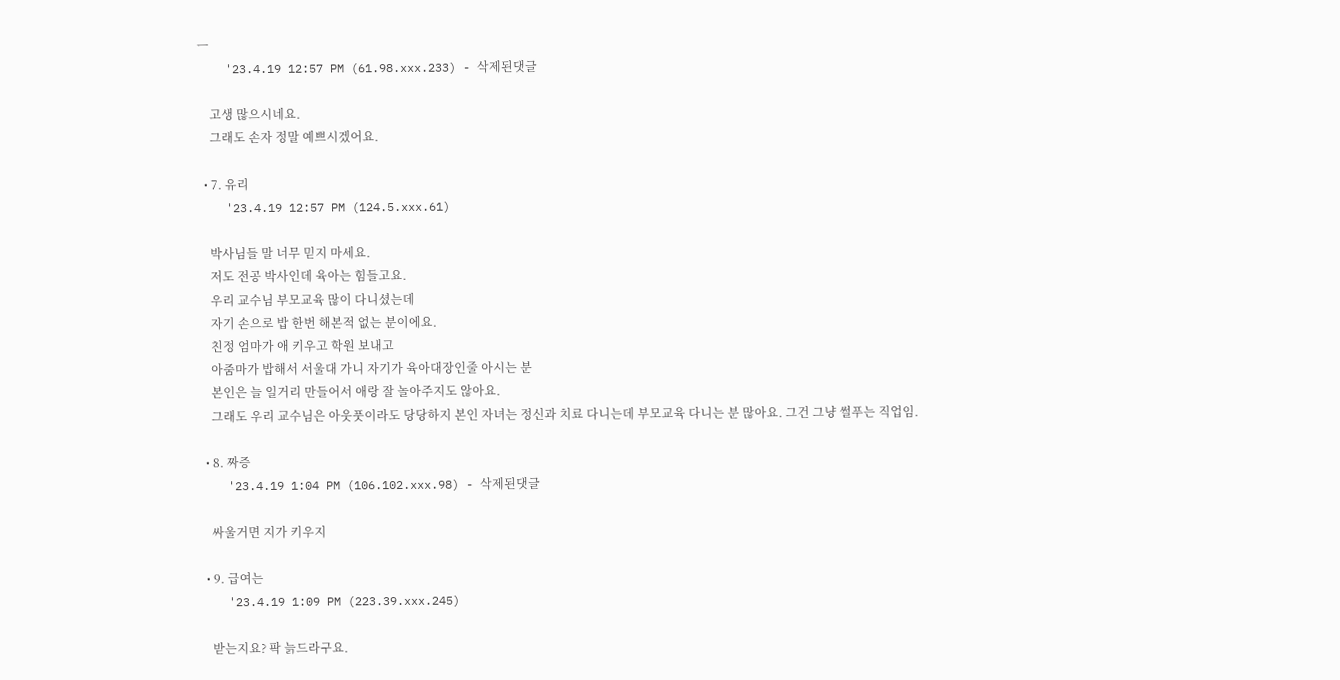ㅡ
    '23.4.19 12:57 PM (61.98.xxx.233) - 삭제된댓글

    고생 많으시네요.
    그래도 손자 정말 예쁘시겠어요.

  • 7. 유리
    '23.4.19 12:57 PM (124.5.xxx.61)

    박사님들 말 너무 믿지 마세요.
    저도 전공 박사인데 육아는 힘들고요.
    우리 교수님 부모교육 많이 다니셨는데
    자기 손으로 밥 한번 해본적 없는 분이에요.
    친정 엄마가 애 키우고 학원 보내고
    아줌마가 밥해서 서울대 가니 자기가 육아대장인줄 아시는 분
    본인은 늘 일거리 만들어서 애랑 잘 놀아주지도 않아요.
    그래도 우리 교수님은 아웃풋이라도 당당하지 본인 자녀는 정신과 치료 다니는데 부모교육 다니는 분 많아요. 그건 그냥 썰푸는 직업임.

  • 8. 짜증
    '23.4.19 1:04 PM (106.102.xxx.98) - 삭제된댓글

    싸울거면 지가 키우지

  • 9. 급여는
    '23.4.19 1:09 PM (223.39.xxx.245)

    받는지요? 팍 늙드라구요.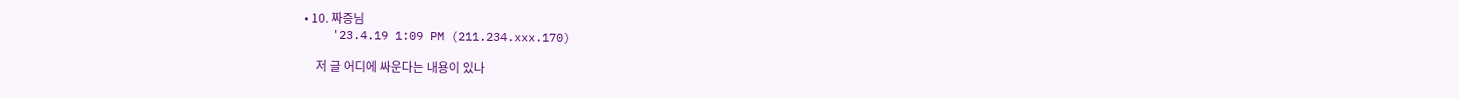• 10. 짜증님
    '23.4.19 1:09 PM (211.234.xxx.170)

    저 글 어디에 싸운다는 내용이 있나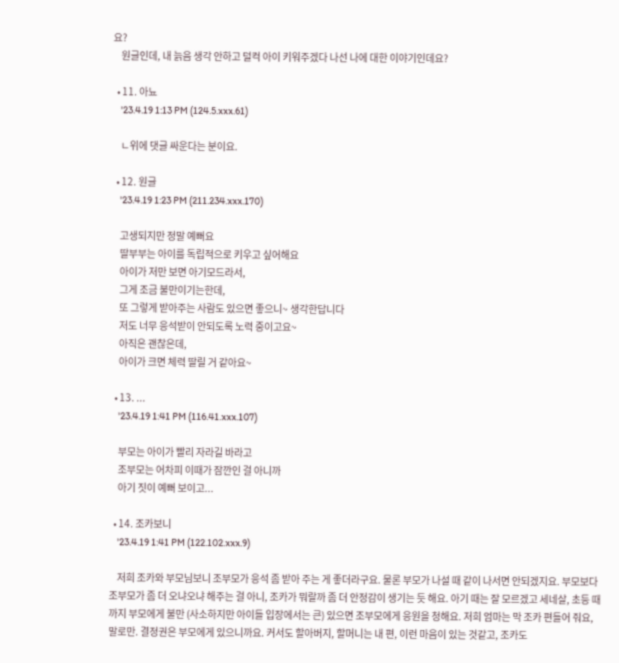요?
    원글인데, 내 늙음 생각 안하고 덜컥 아이 키워주겠다 나선 나에 대한 이야기인데요?

  • 11. 아뇨
    '23.4.19 1:13 PM (124.5.xxx.61)

    ㄴ위에 댓글 싸운다는 분이요.

  • 12. 원글
    '23.4.19 1:23 PM (211.234.xxx.170)

    고생되지만 정말 예뻐요
    딸부부는 아이를 독립적으로 키우고 싶어해요
    아이가 저만 보면 아기모드라서,
    그게 조금 불만이기는한데,
    또 그렇게 받아주는 사람도 있으면 좋으니~ 생각한답니다
    저도 너무 응석받이 안되도록 노력 중이고요~
    아직은 괜찮은데,
    아이가 크면 체력 딸릴 거 같아요~

  • 13. ...
    '23.4.19 1:41 PM (116.41.xxx.107)

    부모는 아이가 빨리 자라길 바라고
    조부모는 어차피 이때가 잠깐인 걸 아니까
    아기 짓이 예뻐 보이고...

  • 14. 조카보니
    '23.4.19 1:41 PM (122.102.xxx.9)

    저희 조카와 부모님보니 조부모가 응석 좀 받아 주는 게 좋더라구요. 물론 부모가 나설 때 같이 나서면 안되겠지요. 부모보다 조부모가 좀 더 오냐오냐 해주는 걸 아니, 조카가 뭐랄까 좀 더 안정감이 생기는 듯 해요. 아기 때는 잘 모르겠고 세네살, 초등 때까지 부모에게 불만 (사소하지만 아이들 입장에서는 큰) 있으면 조부모에게 응원을 청해요. 저희 엄마는 막 조카 편들어 줘요, 말로만. 결정권은 부모에게 있으니까요. 커서도 할아버지, 할머니는 내 편, 이런 마음이 있는 것같고, 조카도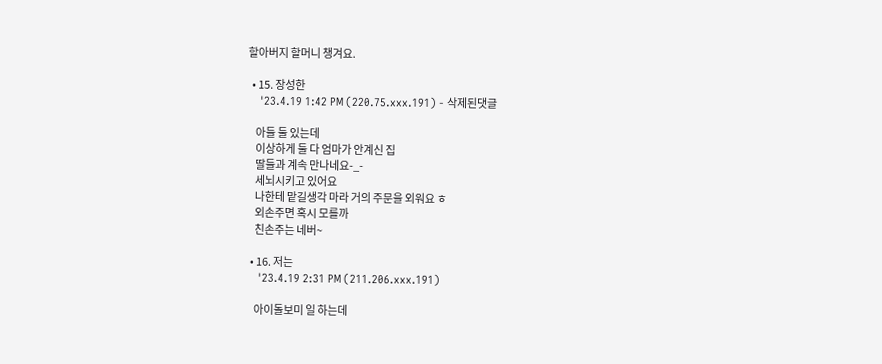할아버지 할머니 챙겨요.

  • 15. 장성한
    '23.4.19 1:42 PM (220.75.xxx.191) - 삭제된댓글

    아들 둘 있는데
    이상하게 둘 다 엄마가 안계신 집
    딸들과 계속 만나네요-_-
    세뇌시키고 있어요
    나한테 맡길생각 마라 거의 주문을 외워요 ㅎ
    외손주면 혹시 모를까
    친손주는 네버~

  • 16. 저는
    '23.4.19 2:31 PM (211.206.xxx.191)

    아이돌보미 일 하는데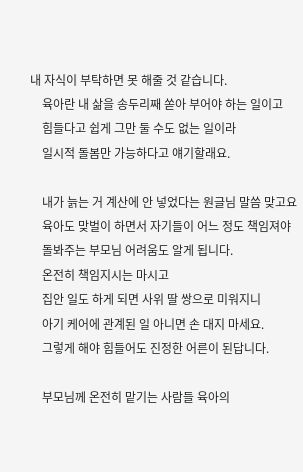내 자식이 부탁하면 못 해줄 것 같습니다.
    육아란 내 삶을 송두리째 쏟아 부어야 하는 일이고
    힘들다고 쉽게 그만 둘 수도 없는 일이라
    일시적 돌봄만 가능하다고 얘기할래요.

    내가 늙는 거 계산에 안 넣었다는 원글님 말씀 맞고요
    육아도 맞벌이 하면서 자기들이 어느 정도 책임져야
    돌봐주는 부모님 어려움도 알게 됩니다.
    온전히 책임지시는 마시고
    집안 일도 하게 되면 사위 딸 쌍으로 미워지니
    아기 케어에 관계된 일 아니면 손 대지 마세요.
    그렇게 해야 힘들어도 진정한 어른이 된답니다.

    부모님께 온전히 맡기는 사람들 육아의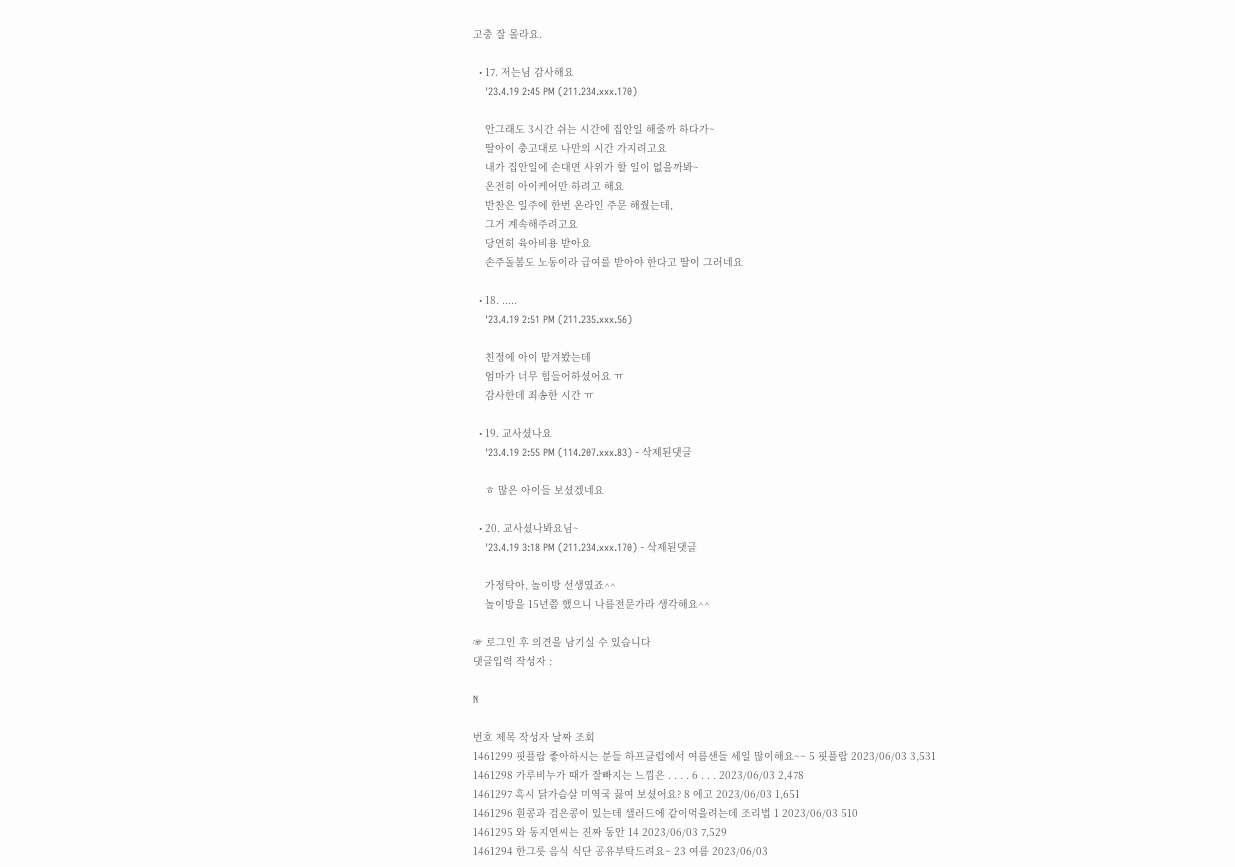고충 잘 몰라요.

  • 17. 저는님 감사해요
    '23.4.19 2:45 PM (211.234.xxx.170)

    안그래도 3시간 쉬는 시간에 집안일 해줄까 하다가~
    딸아이 충고대로 나만의 시간 가지려고요
    내가 집안일에 손대면 사위가 할 일이 없을까봐~
    온전히 아이케어만 하려고 해요
    반찬은 일주에 한번 온라인 주문 해줬는데,
    그거 계속해주려고요
    당연히 육아비용 받아요
    손주돌봄도 노동이라 급여를 받아야 한다고 딸이 그러네요

  • 18. .....
    '23.4.19 2:51 PM (211.235.xxx.56)

    친정에 아이 맡겨봤는데
    엄마가 너무 힘들어하셨어요 ㅠ
    감사한데 죄송한 시간 ㅠ

  • 19. 교사셨나요
    '23.4.19 2:55 PM (114.207.xxx.83) - 삭제된댓글

    ㅎ 많은 아이들 보셨겠네요

  • 20. 교사셨나봐요님~
    '23.4.19 3:18 PM (211.234.xxx.170) - 삭제된댓글

    가정탁아, 놀이방 선생였죠^^
    놀이방을 15년쯤 했으니 나름전문가라 생각해요^^

☞ 로그인 후 의견을 남기실 수 있습니다
댓글입력 작성자 :

N

번호 제목 작성자 날짜 조회
1461299 핏플랍 좋아하시는 분들 하프클럽에서 여름샌들 세일 많이해요~~ 5 핏플랍 2023/06/03 3,531
1461298 가루비누가 때가 잘빠지는 느낌은 . . . . 6 . . . 2023/06/03 2,478
1461297 혹시 닭가슴살 미역국 끓여 보셨어요? 8 에고 2023/06/03 1,651
1461296 흰콩과 검은콩이 있는데 샐러드에 같이먹을려는데 조리법 1 2023/06/03 510
1461295 와 동지연씨는 진짜 동안 14 2023/06/03 7,529
1461294 한그릇 음식 식단 공유부탁드려요~ 23 여름 2023/06/03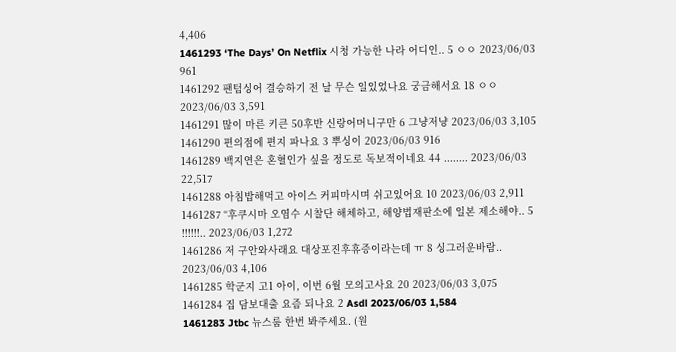4,406
1461293 ‘The Days’ On Netflix 시청 가능한 나라 어디인.. 5 ㅇㅇ 2023/06/03 961
1461292 팬텀싱어 결승하기 전 날 무슨 일있었나요 궁금해서요 18 ㅇㅇ 2023/06/03 3,591
1461291 많이 마른 키큰 50후반 신랑어머니구만 6 그냥저냥 2023/06/03 3,105
1461290 편의점에 편지 파나요 3 뿌싱이 2023/06/03 916
1461289 백지연은 혼혈인가 싶을 정도로 독보적이네요 44 ........ 2023/06/03 22,517
1461288 아침밥해먹고 아이스 커피마시며 쉬고있어요 10 2023/06/03 2,911
1461287 “후쿠시마 오염수 시찰단 해체하고, 해양법재판소에 일본 제소해야.. 5 !!!!!!.. 2023/06/03 1,272
1461286 저 구안와사래요 대상포진후휴증이라는데 ㅠ 8 싱그러운바람.. 2023/06/03 4,106
1461285 학군지 고1 아이, 이번 6월 모의고사요 20 2023/06/03 3,075
1461284 집 담보대출 요즘 되나요 2 Asdl 2023/06/03 1,584
1461283 Jtbc 뉴스룸 한번 봐주세요. (원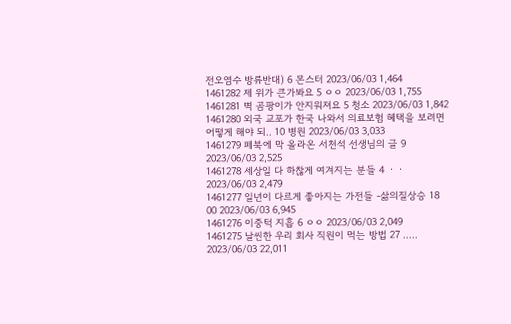전오염수 방류반대) 6 몬스터 2023/06/03 1,464
1461282 제 위가 큰가봐요 5 ㅇㅇ 2023/06/03 1,755
1461281 벽 곰팡이가 안지워져요 5 청소 2023/06/03 1,842
1461280 외국 교포가 한국 나와서 의료보험 혜택을 보려면 어떻게 해야 되.. 10 병원 2023/06/03 3,033
1461279 페북에 막 올라온 서천석 선생님의 글 9 2023/06/03 2,525
1461278 세상일 다 하찮게 여겨지는 분들 4 ㆍㆍ 2023/06/03 2,479
1461277 일년이 다르게 좋아지는 가전들 -삶의질상승 18 00 2023/06/03 6,945
1461276 이중턱 지흡 6 ㅇㅇ 2023/06/03 2,049
1461275 날씬한 우리 회사 직원이 먹는 방법 27 ..... 2023/06/03 22,011